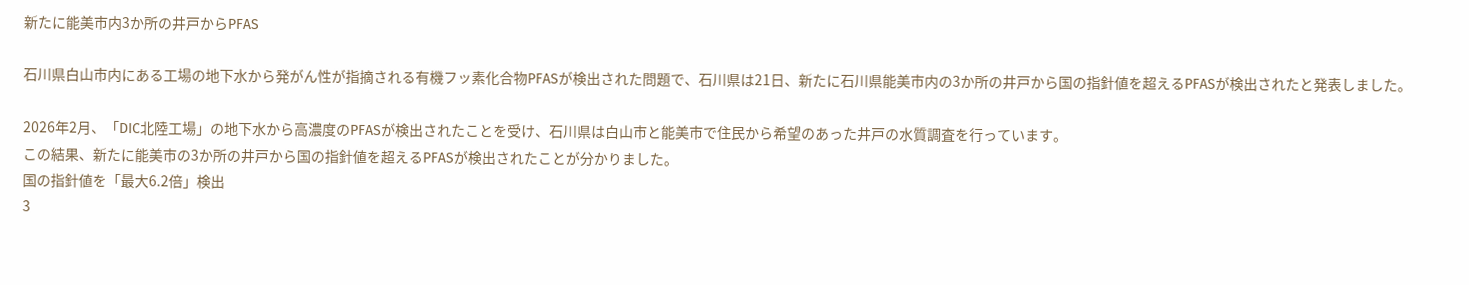新たに能美市内3か所の井戸からPFAS

石川県白山市内にある工場の地下水から発がん性が指摘される有機フッ素化合物PFASが検出された問題で、石川県は21日、新たに石川県能美市内の3か所の井戸から国の指針値を超えるPFASが検出されたと発表しました。

2026年2月、「DIC北陸工場」の地下水から高濃度のPFASが検出されたことを受け、石川県は白山市と能美市で住民から希望のあった井戸の水質調査を行っています。
この結果、新たに能美市の3か所の井戸から国の指針値を超えるPFASが検出されたことが分かりました。
国の指針値を「最大6.2倍」検出
3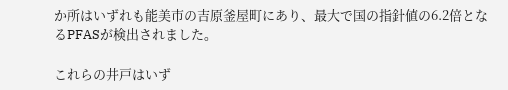か所はいずれも能美市の吉原釜屋町にあり、最大で国の指針値の6.2倍となるPFASが検出されました。

これらの井戸はいず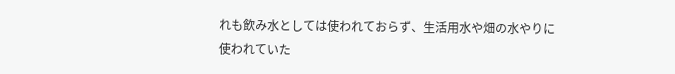れも飲み水としては使われておらず、生活用水や畑の水やりに使われていた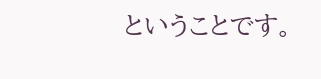ということです。